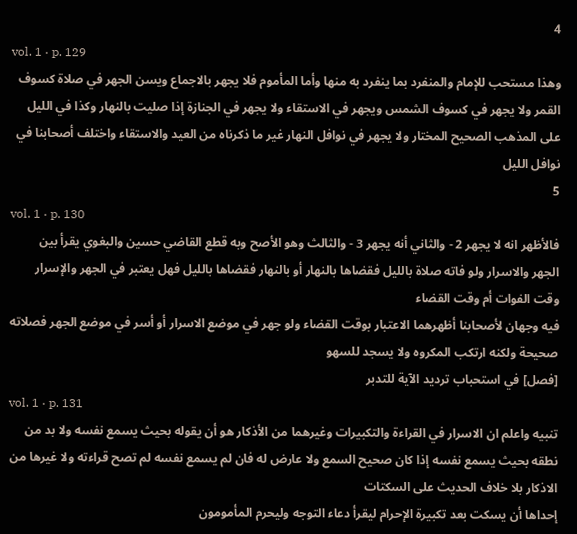4
vol. 1 · p. 129
وهذا مستحب للإمام والمنفرد بما ينفرد به منها وأما المأموم فلا يجهر بالاجماع ويسن الجهر في صلاة كسوف القمر ولا يجهر في كسوف الشمس ويجهر في الاستقاء ولا يجهر في الجنازة إذا صليت بالنهار وكذا في الليل على المذهب الصحيح المختار ولا يجهر في نوافل النهار غير ما ذكرناه من العيد والاستقاء واختلف أصحابنا في نوافل الليل
5
vol. 1 · p. 130
فالأظهر انه لا يجهر 2 - والثاني أنه يجهر 3 - والثالث وهو الأصح وبه قطع القاضي حسين والبغوي يقرأ بين الجهر والاسرار ولو فاته صلاة بالليل فقضاها بالنهار أو بالنهار فقضاها بالليل فهل يعتبر في الجهر والإسرار وقت الفوات أم وقت القضاء
فيه وجهان لأصحابنا أظهرهما الاعتبار بوقت القضاء ولو جهر في موضع الاسرار أو أسر في موضع الجهر فصلاته صحيحة ولكنه ارتكب المكروه ولا يسجد للسهو
[فصل] في استحباب ترديد الآية للتدبر
vol. 1 · p. 131
تنبيه واعلم ان الاسرار في القراءة والتكبيرات وغيرهما من الأذكار هو أن يقوله بحيث يسمع نفسه ولا بد من نطقه بحيث يسمع نفسه إذا كان صحيح السمع ولا عارض له فان لم يسمع نفسه لم تصح قراءته ولا غيرها من الاذكار بلا خلاف الحديث على السكتات
إحداها أن يسكت بعد تكبيرة الإحرام ليقرأ دعاء التوجه وليحرم المأمومون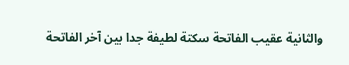والثانية عقيب الفاتحة سكتة لطيفة جدا بين آخر الفاتحة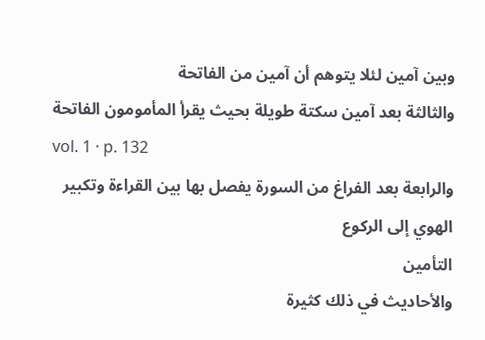وبين آمين لئلا يتوهم أن آمين من الفاتحة
والثالثة بعد آمين سكتة طويلة بحيث يقرأ المأمومون الفاتحة
vol. 1 · p. 132
والرابعة بعد الفراغ من السورة يفصل بها بين القراءة وتكبير الهوي إلى الركوع
التأمين
والأحاديث في ذلك كثيرة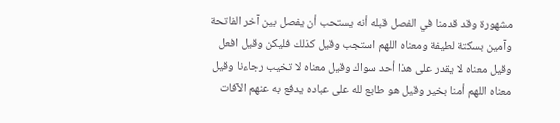مشهورة وقد قدمنا في الفصل قبله أنه يستحب أن يفصل بين آخر الفاتحة وآمين بسكتة لطيفة ومعناه اللهم استجب وقيل كذلك فليكن وقيل افعل وقيل معناه لا يقدر على هذا أحد سواك وقيل معناه لا تخيب رجاءنا وقيل معناه اللهم أمنا بخير وقيل هو طابع لله على عباده يدفع به عنهم الآفات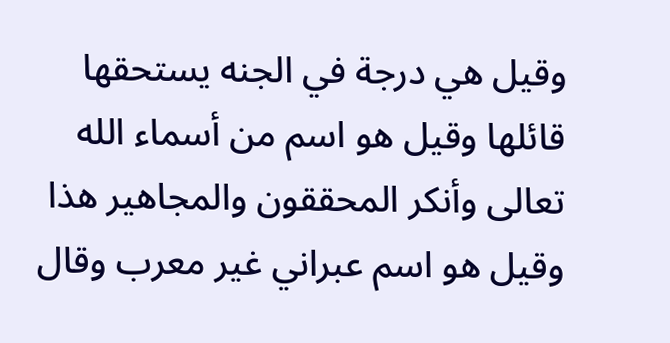وقيل هي درجة في الجنه يستحقها قائلها وقيل هو اسم من أسماء الله تعالى وأنكر المحققون والمجاهير هذا وقيل هو اسم عبراني غير معرب وقال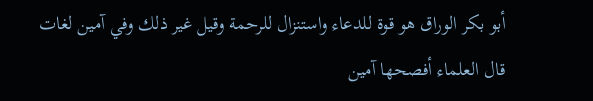أبو بكر الوراق هو قوة للدعاء واستنزال للرحمة وقيل غير ذلك وفي آمين لغات قال العلماء أفصحها آمين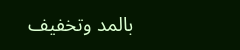بالمد وتخفيف